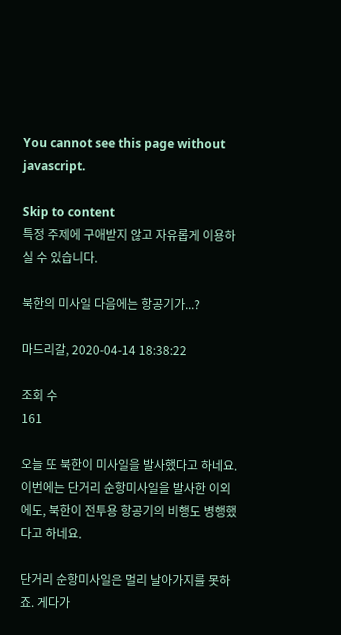You cannot see this page without javascript.

Skip to content
특정 주제에 구애받지 않고 자유롭게 이용하실 수 있습니다.

북한의 미사일 다음에는 항공기가...?

마드리갈, 2020-04-14 18:38:22

조회 수
161

오늘 또 북한이 미사일을 발사했다고 하네요.
이번에는 단거리 순항미사일을 발사한 이외에도, 북한이 전투용 항공기의 비행도 병행했다고 하네요.

단거리 순항미사일은 멀리 날아가지를 못하죠. 게다가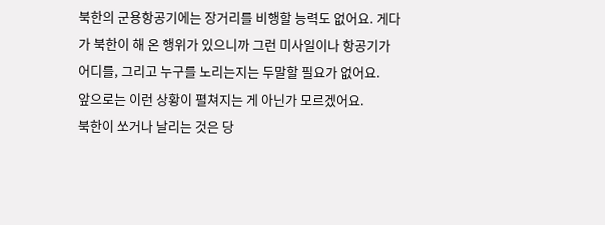북한의 군용항공기에는 장거리를 비행할 능력도 없어요. 게다가 북한이 해 온 행위가 있으니까 그런 미사일이나 항공기가 어디를, 그리고 누구를 노리는지는 두말할 필요가 없어요.
앞으로는 이런 상황이 펼쳐지는 게 아닌가 모르겠어요.
북한이 쏘거나 날리는 것은 당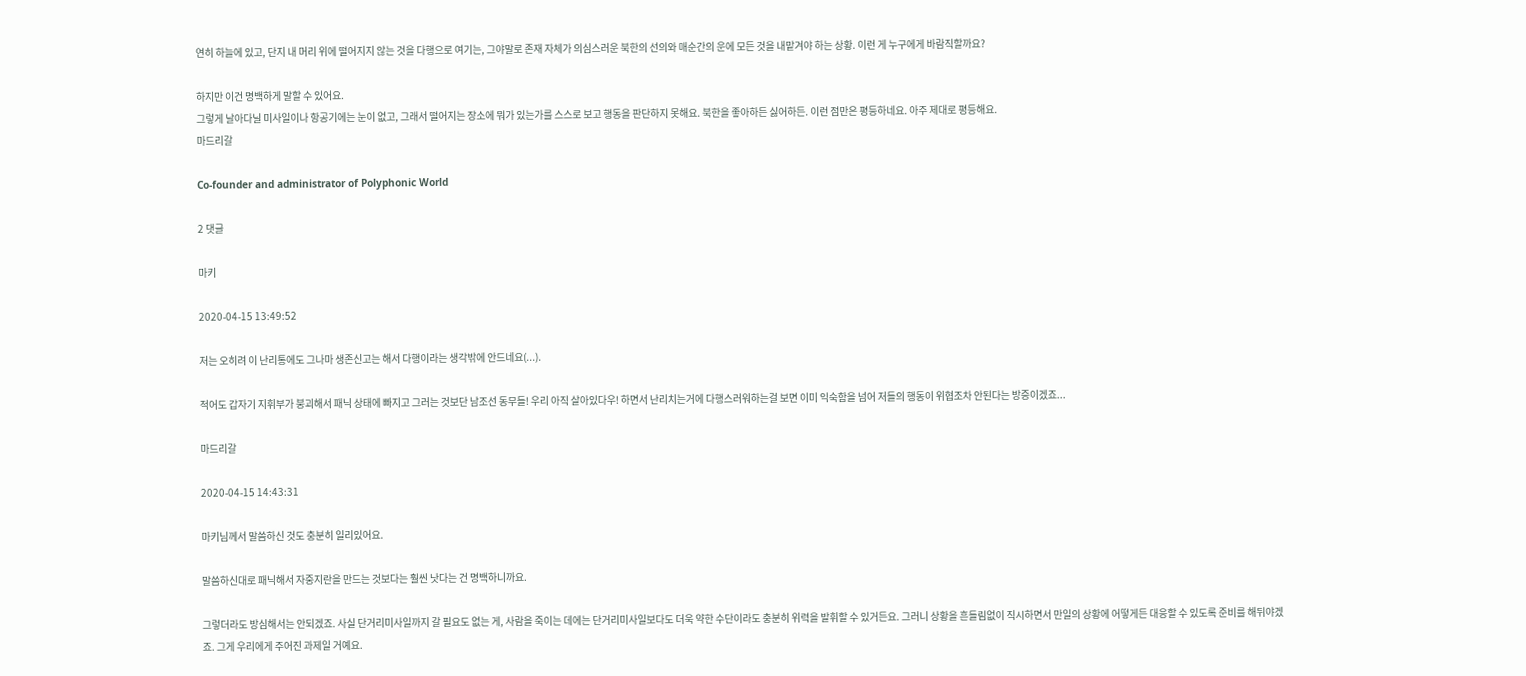연히 하늘에 있고, 단지 내 머리 위에 떨어지지 않는 것을 다행으로 여기는, 그야말로 존재 자체가 의심스러운 북한의 선의와 매순간의 운에 모든 것을 내맡겨야 하는 상황. 이런 게 누구에게 바람직할까요?

하지만 이건 명백하게 말할 수 있어요.
그렇게 날아다닐 미사일이나 항공기에는 눈이 없고, 그래서 떨어지는 장소에 뭐가 있는가를 스스로 보고 행동을 판단하지 못해요. 북한을 좋아하든 싫어하든. 이런 점만은 평등하네요. 아주 제대로 평등해요.
마드리갈

Co-founder and administrator of Polyphonic World

2 댓글

마키

2020-04-15 13:49:52

저는 오히려 이 난리통에도 그나마 생존신고는 해서 다행이라는 생각밖에 안드네요(...).

적어도 갑자기 지휘부가 붕괴해서 패닉 상태에 빠지고 그러는 것보단 남조선 동무들! 우리 아직 살아있다우! 하면서 난리치는거에 다행스러워하는걸 보면 이미 익숙함을 넘어 저들의 행동이 위협조차 안된다는 방증이겠죠...

마드리갈

2020-04-15 14:43:31

마키님께서 말씀하신 것도 충분히 일리있어요.

말씀하신대로 패닉해서 자중지란을 만드는 것보다는 훨씬 낫다는 건 명백하니까요.

그렇더라도 방심해서는 안되겠죠. 사실 단거리미사일까지 갈 필요도 없는 게, 사람을 죽이는 데에는 단거리미사일보다도 더욱 약한 수단이라도 충분히 위력을 발휘할 수 있거든요. 그러니 상황을 흔들림없이 직시하면서 만일의 상황에 어떻게든 대응할 수 있도록 준비를 해뒤야겠죠. 그게 우리에게 주어진 과제일 거예요.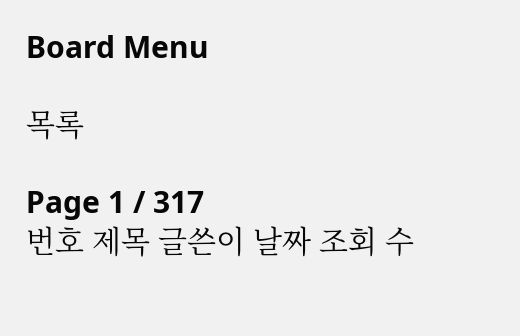Board Menu

목록

Page 1 / 317
번호 제목 글쓴이 날짜 조회 수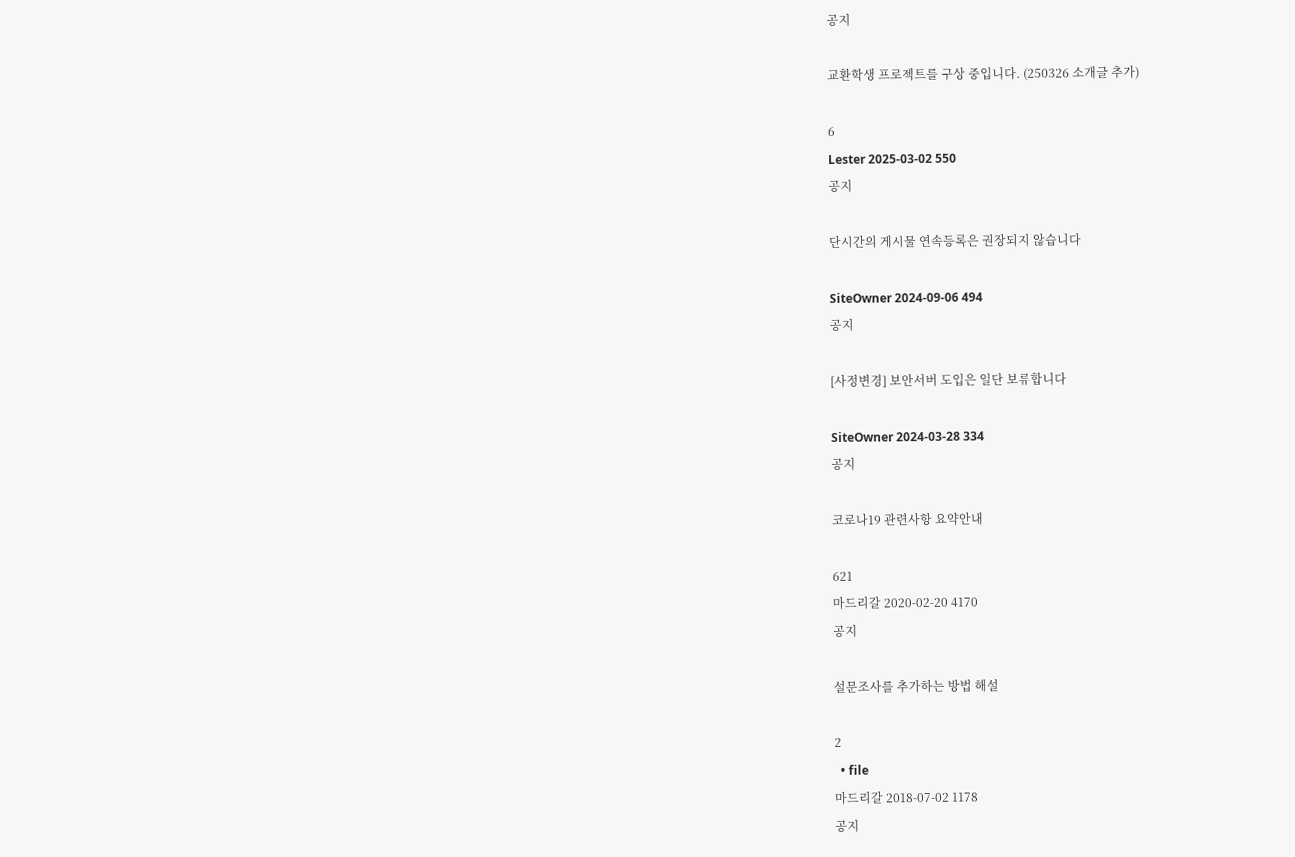공지

교환학생 프로젝트를 구상 중입니다. (250326 소개글 추가)

6
Lester 2025-03-02 550
공지

단시간의 게시물 연속등록은 권장되지 않습니다

SiteOwner 2024-09-06 494
공지

[사정변경] 보안서버 도입은 일단 보류합니다

SiteOwner 2024-03-28 334
공지

코로나19 관련사항 요약안내

621
마드리갈 2020-02-20 4170
공지

설문조사를 추가하는 방법 해설

2
  • file
마드리갈 2018-07-02 1178
공지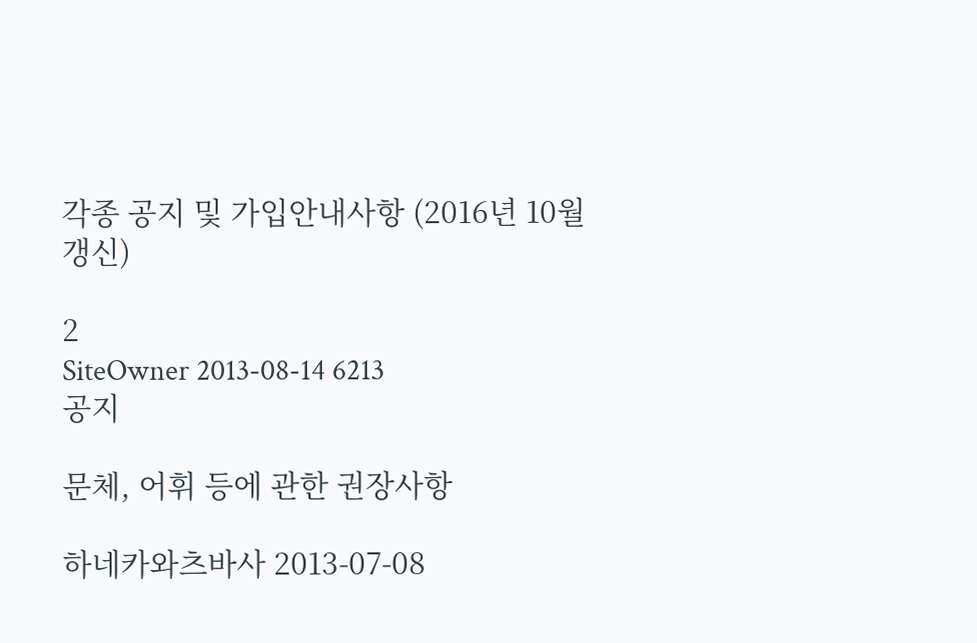각종 공지 및 가입안내사항 (2016년 10월 갱신)

2
SiteOwner 2013-08-14 6213
공지

문체, 어휘 등에 관한 권장사항

하네카와츠바사 2013-07-08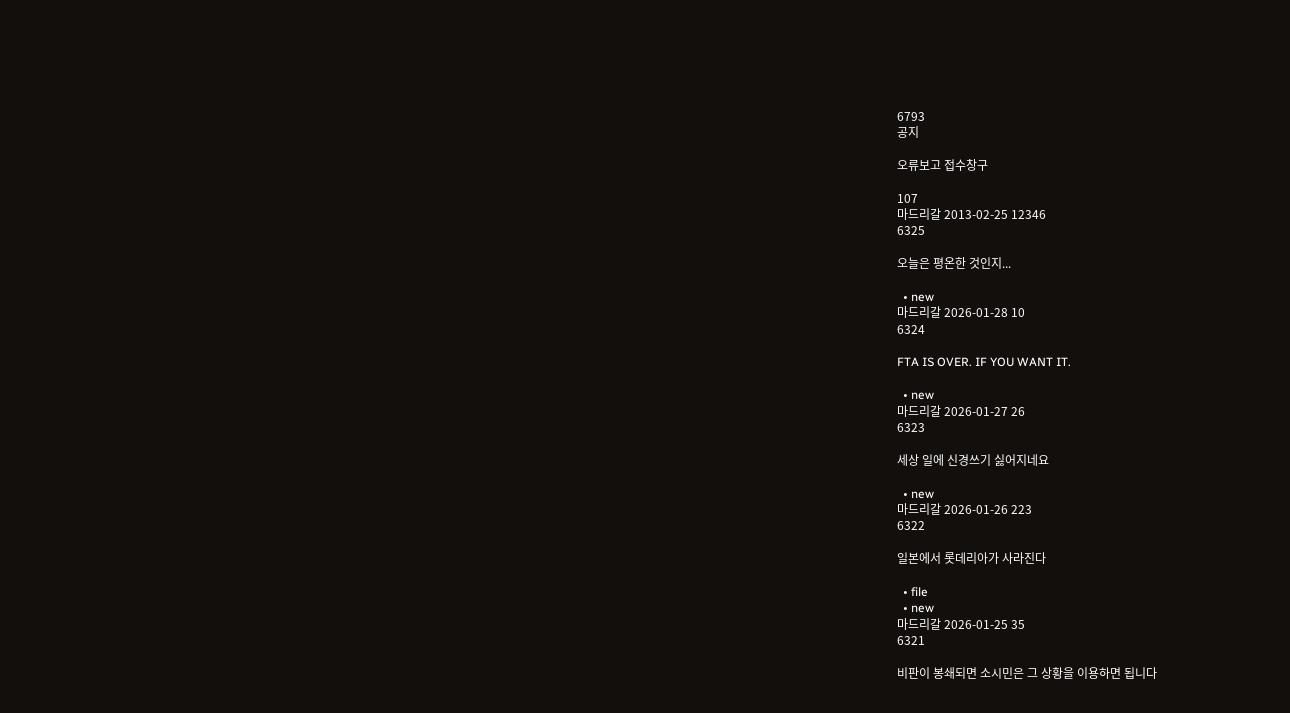6793
공지

오류보고 접수창구

107
마드리갈 2013-02-25 12346
6325

오늘은 평온한 것인지...

  • new
마드리갈 2026-01-28 10
6324

FTA IS OVER. IF YOU WANT IT.

  • new
마드리갈 2026-01-27 26
6323

세상 일에 신경쓰기 싫어지네요

  • new
마드리갈 2026-01-26 223
6322

일본에서 롯데리아가 사라진다

  • file
  • new
마드리갈 2026-01-25 35
6321

비판이 봉쇄되면 소시민은 그 상황을 이용하면 됩니다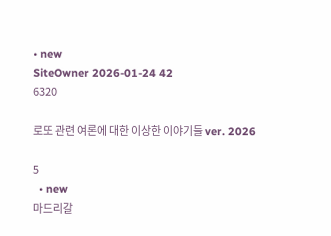• new
SiteOwner 2026-01-24 42
6320

로또 관련 여론에 대한 이상한 이야기들 ver. 2026

5
  • new
마드리갈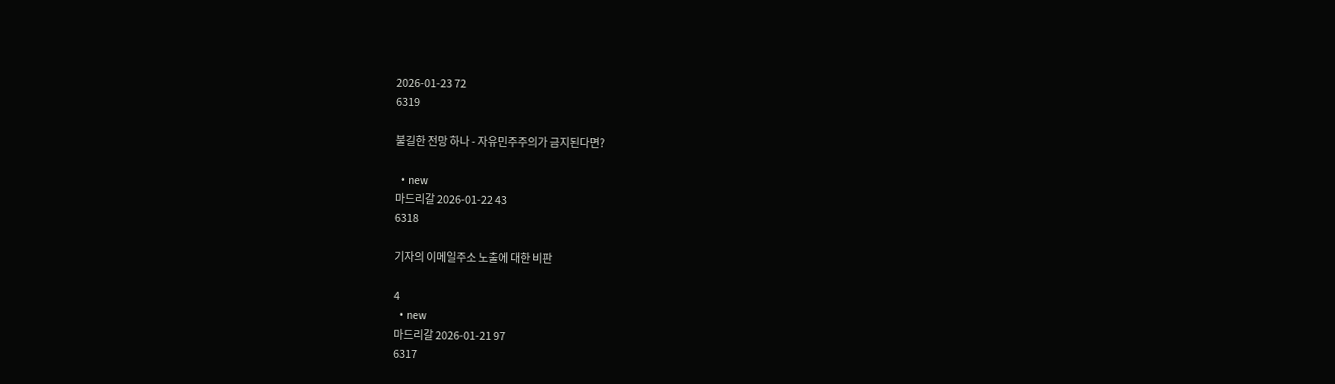2026-01-23 72
6319

불길한 전망 하나 - 자유민주주의가 금지된다면?

  • new
마드리갈 2026-01-22 43
6318

기자의 이메일주소 노출에 대한 비판

4
  • new
마드리갈 2026-01-21 97
6317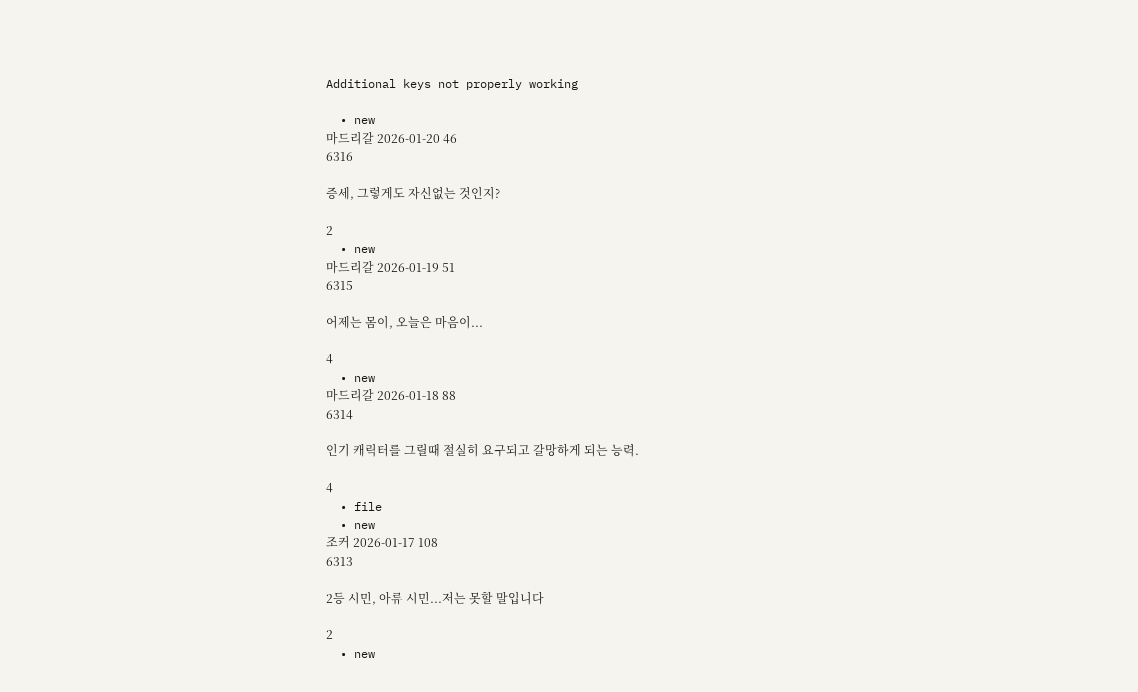Additional keys not properly working

  • new
마드리갈 2026-01-20 46
6316

증세, 그렇게도 자신없는 것인지?

2
  • new
마드리갈 2026-01-19 51
6315

어제는 몸이, 오늘은 마음이...

4
  • new
마드리갈 2026-01-18 88
6314

인기 캐릭터를 그릴때 절실히 요구되고 갈망하게 되는 능력.

4
  • file
  • new
조커 2026-01-17 108
6313

2등 시민, 아류 시민...저는 못할 말입니다

2
  • new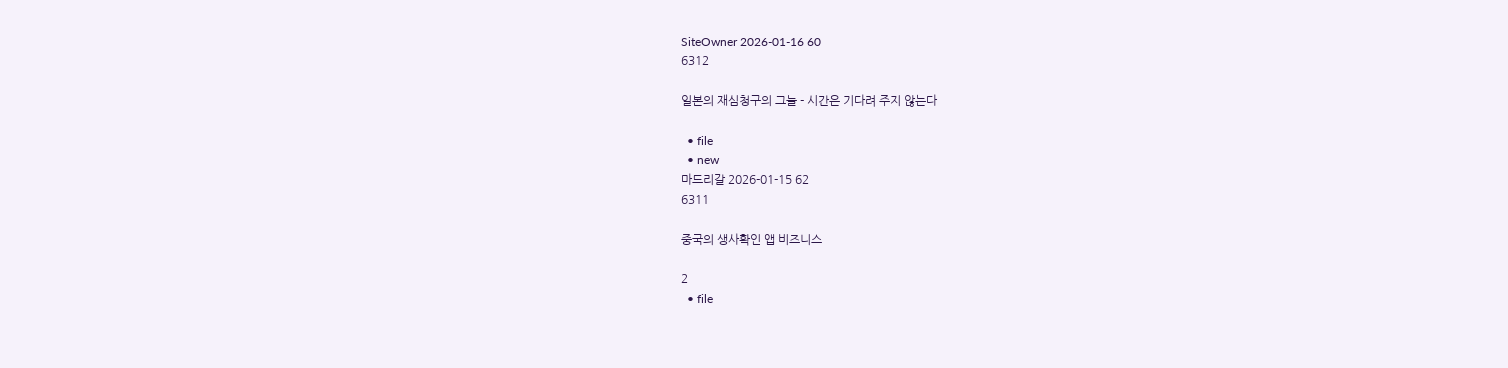SiteOwner 2026-01-16 60
6312

일본의 재심청구의 그늘 - 시간은 기다려 주지 않는다

  • file
  • new
마드리갈 2026-01-15 62
6311

중국의 생사확인 앱 비즈니스

2
  • file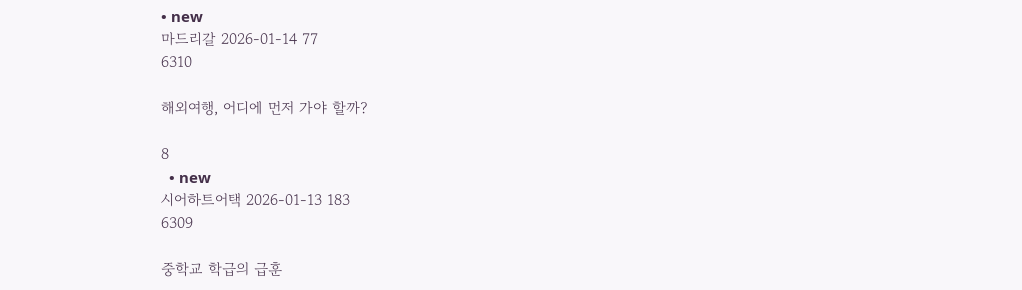• new
마드리갈 2026-01-14 77
6310

해외여행, 어디에 먼저 가야 할까?

8
  • new
시어하트어택 2026-01-13 183
6309

중학교 학급의 급훈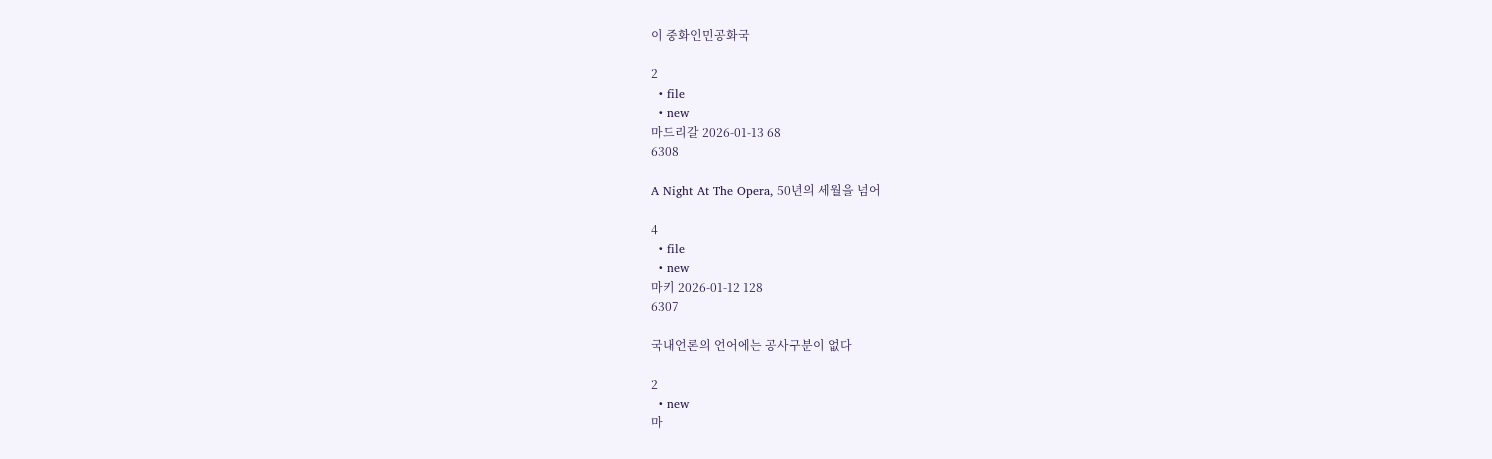이 중화인민공화국

2
  • file
  • new
마드리갈 2026-01-13 68
6308

A Night At The Opera, 50년의 세월을 넘어

4
  • file
  • new
마키 2026-01-12 128
6307

국내언론의 언어에는 공사구분이 없다

2
  • new
마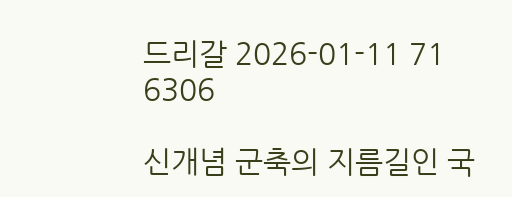드리갈 2026-01-11 71
6306

신개념 군축의 지름길인 국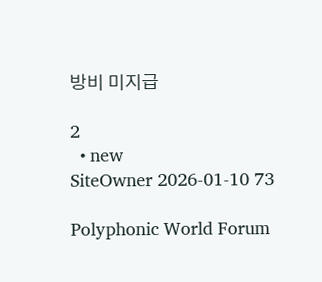방비 미지급

2
  • new
SiteOwner 2026-01-10 73

Polyphonic World Forum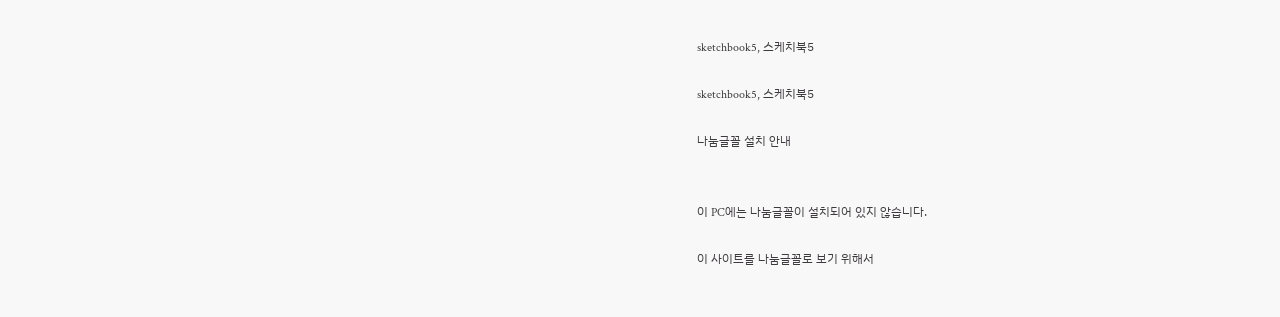sketchbook5, 스케치북5

sketchbook5, 스케치북5

나눔글꼴 설치 안내


이 PC에는 나눔글꼴이 설치되어 있지 않습니다.

이 사이트를 나눔글꼴로 보기 위해서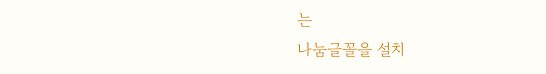는
나눔글꼴을 설치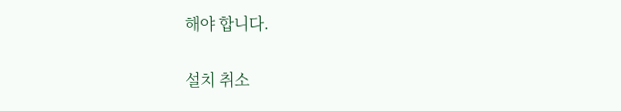해야 합니다.

설치 취소